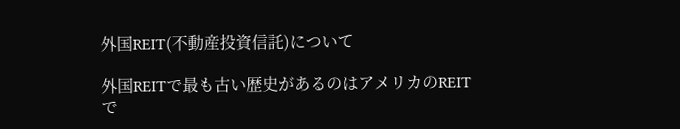外国REIT(不動産投資信託)について

外国REITで最も古い歴史があるのはアメリカのREITで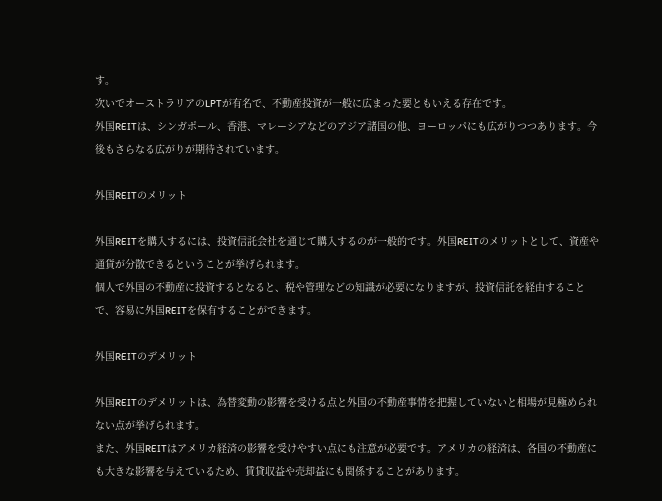す。
次いでオーストラリアのLPTが有名で、不動産投資が一般に広まった要ともいえる存在です。
外国REITは、シンガポール、香港、マレーシアなどのアジア諸国の他、ヨーロッパにも広がりつつあります。今後もさらなる広がりが期待されています。

外国REITのメリット

外国REITを購入するには、投資信託会社を通じて購入するのが一般的です。外国REITのメリットとして、資産や通貨が分散できるということが挙げられます。
個人で外国の不動産に投資するとなると、税や管理などの知識が必要になりますが、投資信託を経由することで、容易に外国REITを保有することができます。

外国REITのデメリット

外国REITのデメリットは、為替変動の影響を受ける点と外国の不動産事情を把握していないと相場が見極められない点が挙げられます。
また、外国REITはアメリカ経済の影響を受けやすい点にも注意が必要です。アメリカの経済は、各国の不動産にも大きな影響を与えているため、賃貸収益や売却益にも関係することがあります。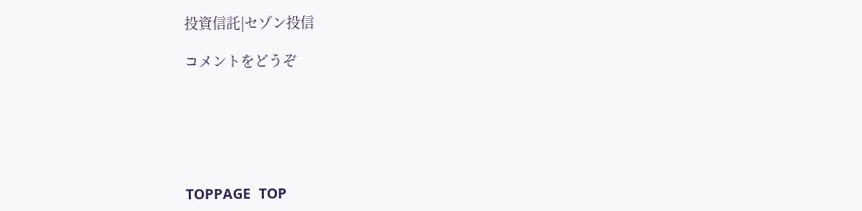投資信託|セゾン投信

コメントをどうぞ






TOPPAGE  TOP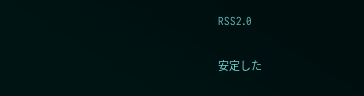RSS2.0

安定した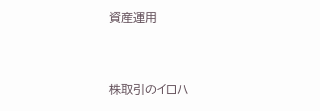資産運用


株取引のイロハ